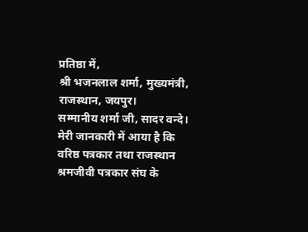प्रतिष्ठा में,
श्री भजनलाल शर्मा, मुख्यमंत्री,
राजस्थान, जयपुर।
सम्मानीय शर्मा जी, सादर वन्दे। मेरी जानकारी में आया है कि वरिष्ठ पत्रकार तथा राजस्थान श्रमजीवी पत्रकार संघ के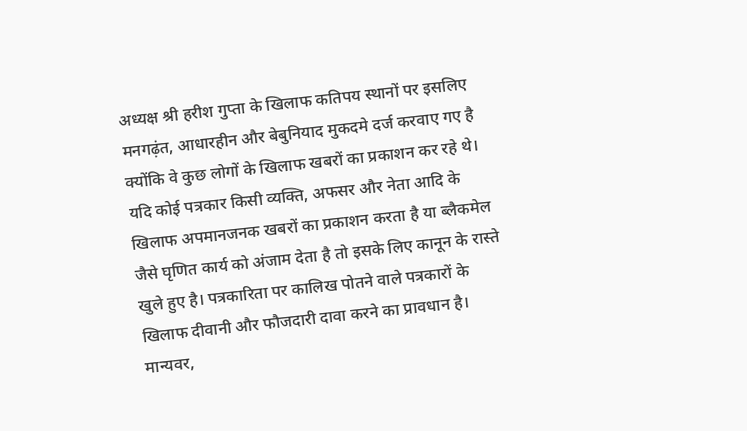अध्यक्ष श्री हरीश गुप्ता के खिलाफ कतिपय स्थानों पर इसलिए मनगढ़ंत, आधारहीन और बेबुनियाद मुकदमे दर्ज करवाए गए है क्योंकि वे कुछ लोगों के खिलाफ खबरों का प्रकाशन कर रहे थे।
यदि कोई पत्रकार किसी व्यक्ति, अफसर और नेता आदि के खिलाफ अपमानजनक खबरों का प्रकाशन करता है या ब्लैकमेल जैसे घृणित कार्य को अंजाम देता है तो इसके लिए कानून के रास्ते खुले हुए है। पत्रकारिता पर कालिख पोतने वाले पत्रकारों के खिलाफ दीवानी और फौजदारी दावा करने का प्रावधान है।
मान्यवर,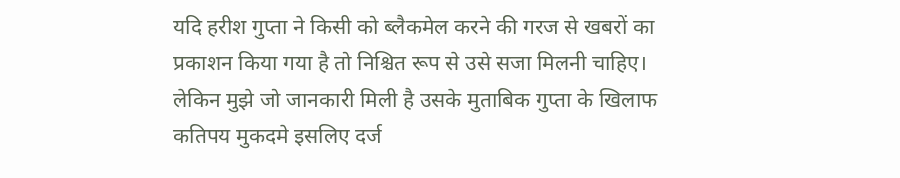यदि हरीश गुप्ता ने किसी को ब्लैकमेल करने की गरज से खबरों का प्रकाशन किया गया है तो निश्चित रूप से उसे सजा मिलनी चाहिए। लेकिन मुझे जो जानकारी मिली है उसके मुताबिक गुप्ता के खिलाफ कतिपय मुकदमे इसलिए दर्ज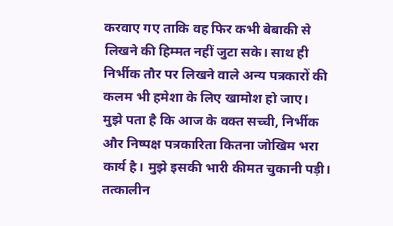करवाए गए ताकि वह फिर कभी बेबाकी से लिखने की हिम्मत नहीं जुटा सके। साथ ही निर्भीक तौर पर लिखने वाले अन्य पत्रकारों की कलम भी हमेशा के लिए खामोश हो जाए।
मुझे पता है कि आज के वक्त सच्ची, निर्भीक और निष्पक्ष पत्रकारिता कितना जोखिम भरा कार्य है। मुझे इसकी भारी कीमत चुकानी पड़ी। तत्कालीन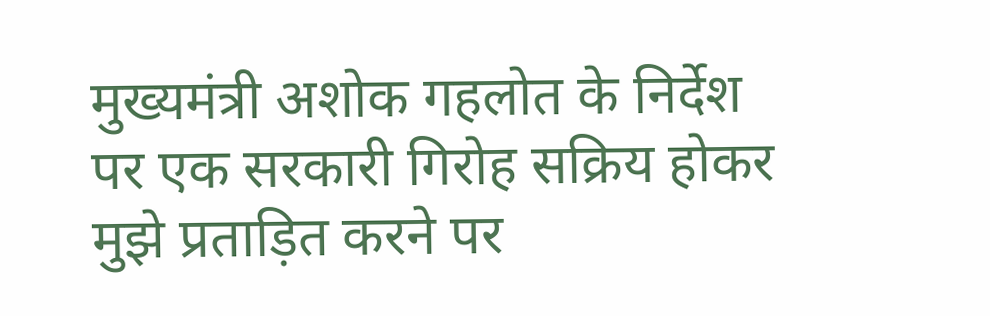मुख्यमंत्री अशोक गहलोत के निर्देश पर एक सरकारी गिरोह सक्रिय होकर मुझे प्रताड़ित करने पर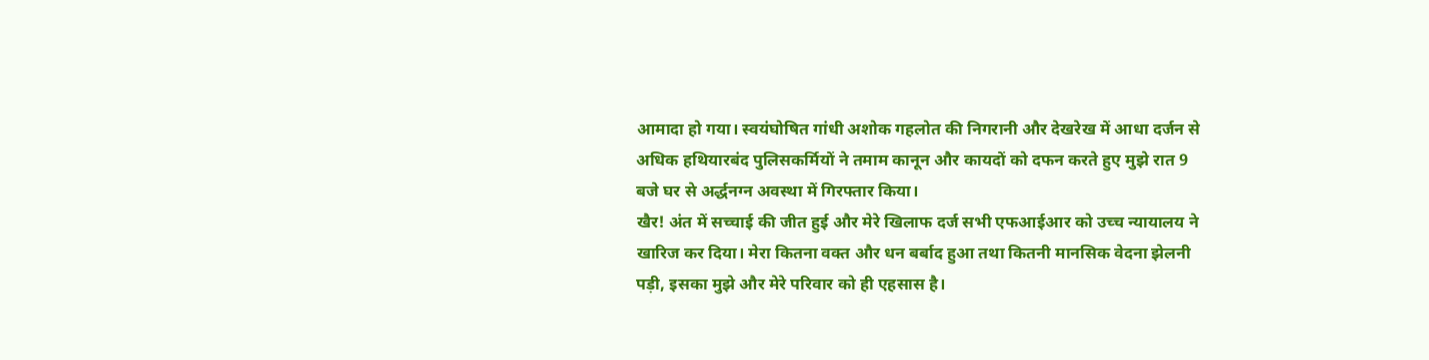आमादा हो गया। स्वयंघोषित गांधी अशोक गहलोत की निगरानी और देखरेख में आधा दर्जन से अधिक हथियारबंद पुलिसकर्मियों ने तमाम कानून और कायदों को दफन करते हुए मुझे रात 9 बजे घर से अर्द्धनग्न अवस्था में गिरफ्तार किया।
खैर! अंत में सच्चाई की जीत हुई और मेरे खिलाफ दर्ज सभी एफआईआर को उच्च न्यायालय ने खारिज कर दिया। मेरा कितना वक्त और धन बर्बाद हुआ तथा कितनी मानसिक वेदना झेलनी पड़ी, इसका मुझे और मेरे परिवार को ही एहसास है।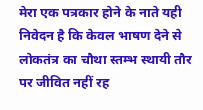मेरा एक पत्रकार होने के नाते यही निवेदन है कि केवल भाषण देने से लोकतंत्र का चौथा स्तम्भ स्थायी तौर पर जीवित नहीं रह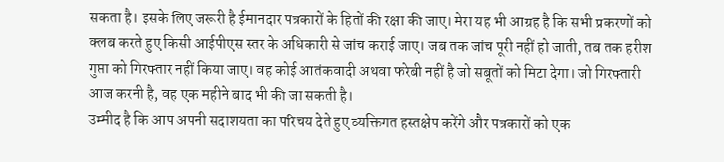सकता है। इसके लिए जरूरी है ईमानदार पत्रकारों के हितों की रक्षा की जाए। मेरा यह भी आग्रह है कि सभी प्रकरणों को क्लब करते हुए किसी आईपीएस स्तर के अधिकारी से जांच कराई जाए। जब तक जांच पूरी नहीं हो जाती, तब तक हरीश गुप्ता को गिरफ्तार नहीं किया जाए। वह कोई आतंकवादी अथवा फरेबी नहीं है जो सबूतों को मिटा देगा। जो गिरफ्तारी आज करनी है, वह एक महीने बाद भी की जा सकती है।
उम्मीद है कि आप अपनी सदाशयता का परिचय देते हुए व्यक्तिगत हस्तक्षेप करेंगे और पत्रकारों को एक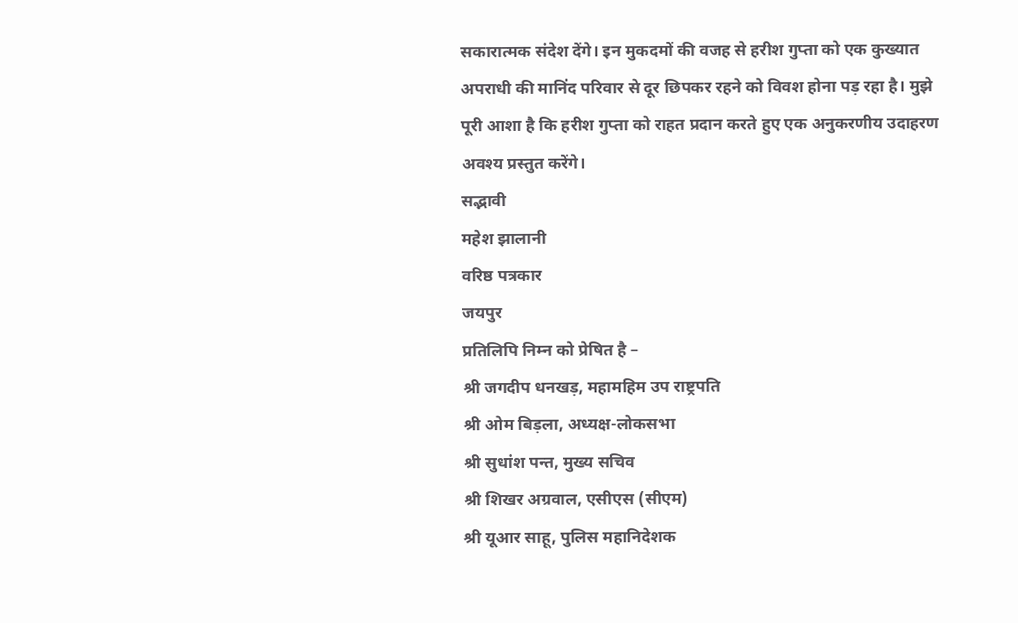सकारात्मक संदेश देंगे। इन मुकदमों की वजह से हरीश गुप्ता को एक कुख्यात अपराधी की मानिंद परिवार से दूर छिपकर रहने को विवश होना पड़ रहा है। मुझे पूरी आशा है कि हरीश गुप्ता को राहत प्रदान करते हुए एक अनुकरणीय उदाहरण अवश्य प्रस्तुत करेंगे।
सद्भावी
महेश झालानी
वरिष्ठ पत्रकार
जयपुर
प्रतिलिपि निम्न को प्रेषित है –
श्री जगदीप धनखड़, महामहिम उप राष्ट्रपति
श्री ओम बिड़ला, अध्यक्ष-लोकसभा
श्री सुधांश पन्त, मुख्य सचिव
श्री शिखर अग्रवाल, एसीएस (सीएम)
श्री यूआर साहू, पुलिस महानिदेशक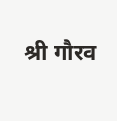श्री गौरव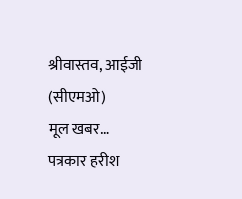श्रीवास्तव, आईजी (सीएमओ)
मूल खबर…
पत्रकार हरीश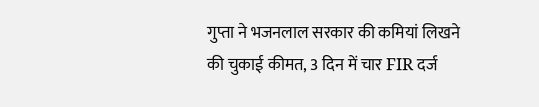गुप्ता ने भजनलाल सरकार की कमियां लिखने की चुकाई कीमत, 3 दिन में चार FIR दर्ज